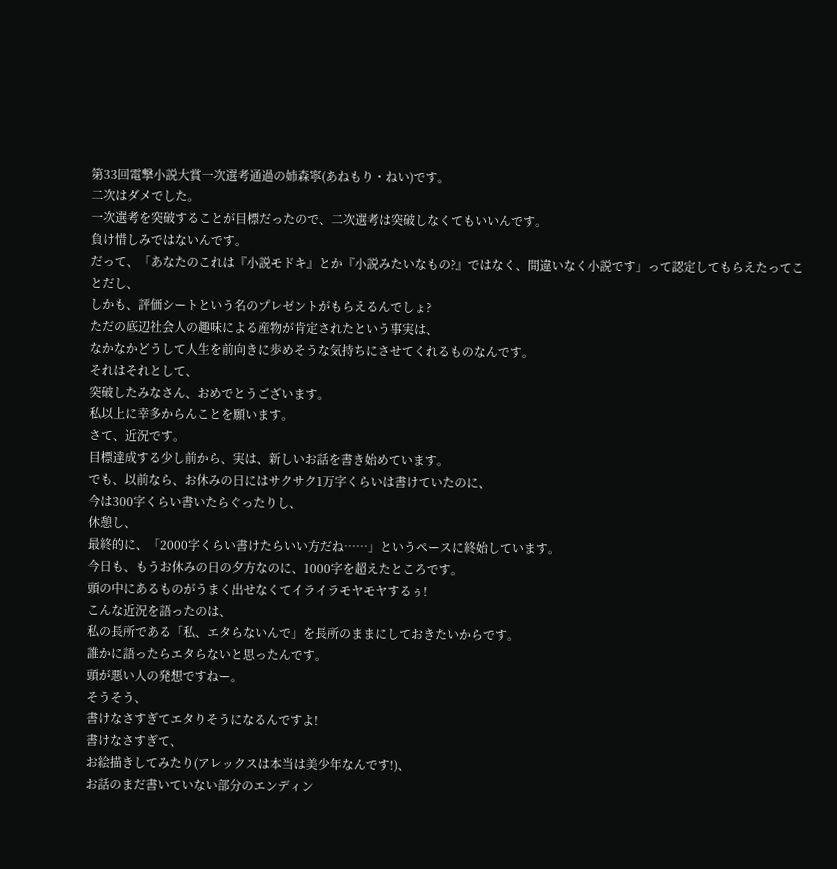第33回電撃小説大賞一次選考通過の姉森寧(あねもり・ねい)です。
二次はダメでした。
一次選考を突破することが目標だったので、二次選考は突破しなくてもいいんです。
負け惜しみではないんです。
だって、「あなたのこれは『小説モドキ』とか『小説みたいなもの?』ではなく、間違いなく小説です」って認定してもらえたってことだし、
しかも、評価シートという名のプレゼントがもらえるんでしょ?
ただの底辺社会人の趣味による産物が肯定されたという事実は、
なかなかどうして人生を前向きに歩めそうな気持ちにさせてくれるものなんです。
それはそれとして、
突破したみなさん、おめでとうございます。
私以上に幸多からんことを願います。
さて、近況です。
目標達成する少し前から、実は、新しいお話を書き始めています。
でも、以前なら、お休みの日にはサクサク1万字くらいは書けていたのに、
今は300字くらい書いたらぐったりし、
休憩し、
最終的に、「2000字くらい書けたらいい方だね……」というペースに終始しています。
今日も、もうお休みの日の夕方なのに、1000字を超えたところです。
頭の中にあるものがうまく出せなくてイライラモヤモヤするぅ!
こんな近況を語ったのは、
私の長所である「私、エタらないんで」を長所のままにしておきたいからです。
誰かに語ったらエタらないと思ったんです。
頭が悪い人の発想ですねー。
そうそう、
書けなさすぎてエタりそうになるんですよ!
書けなさすぎて、
お絵描きしてみたり(アレックスは本当は美少年なんです!)、
お話のまだ書いていない部分のエンディン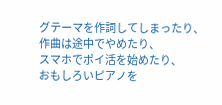グテーマを作詞してしまったり、
作曲は途中でやめたり、
スマホでポイ活を始めたり、
おもしろいピアノを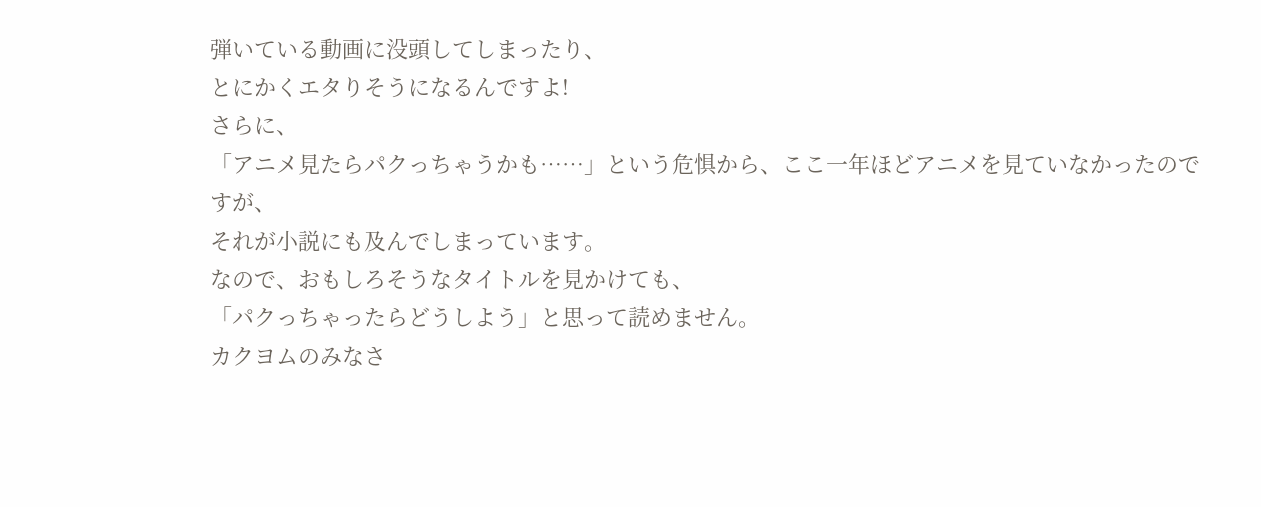弾いている動画に没頭してしまったり、
とにかくエタりそうになるんですよ!
さらに、
「アニメ見たらパクっちゃうかも……」という危惧から、ここ一年ほどアニメを見ていなかったのですが、
それが小説にも及んでしまっています。
なので、おもしろそうなタイトルを見かけても、
「パクっちゃったらどうしよう」と思って読めません。
カクヨムのみなさ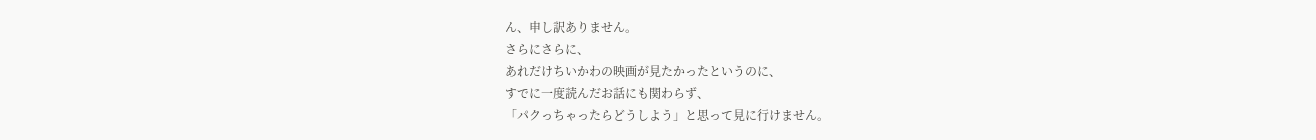ん、申し訳ありません。
さらにさらに、
あれだけちいかわの映画が見たかったというのに、
すでに一度読んだお話にも関わらず、
「パクっちゃったらどうしよう」と思って見に行けません。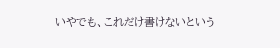いやでも、これだけ書けないという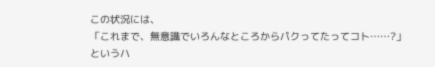この状況には、
「これまで、無意識でいろんなところからパクってたってコト……?」
というハ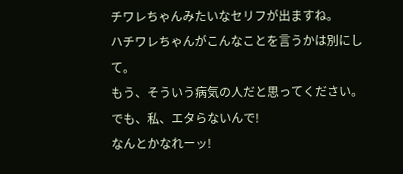チワレちゃんみたいなセリフが出ますね。
ハチワレちゃんがこんなことを言うかは別にして。
もう、そういう病気の人だと思ってください。
でも、私、エタらないんで!
なんとかなれーッ!